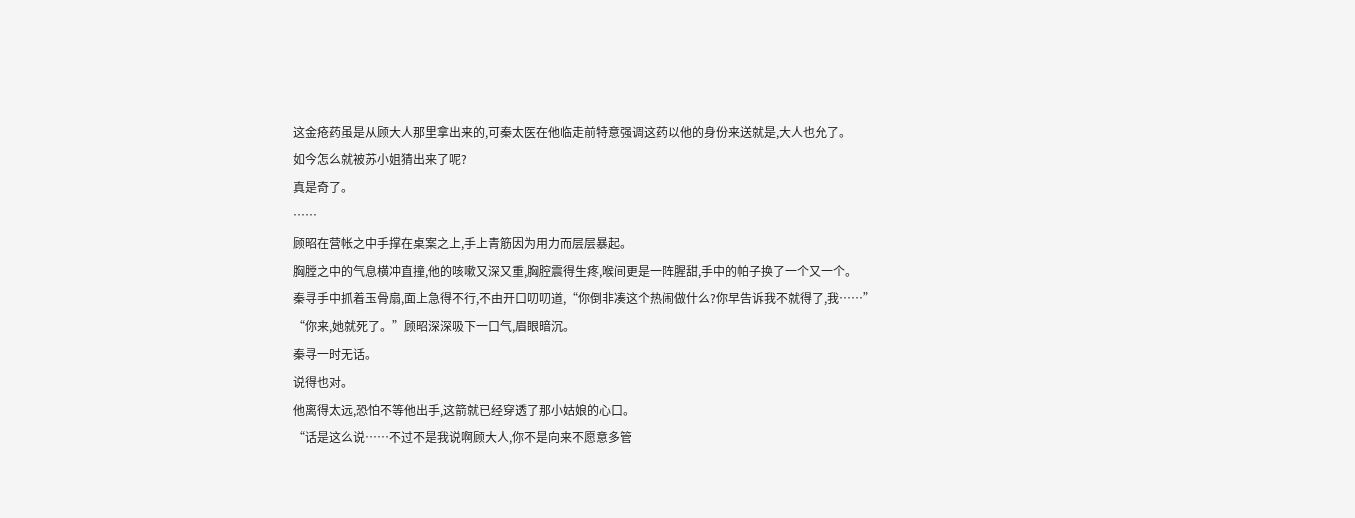这金疮药虽是从顾大人那里拿出来的,可秦太医在他临走前特意强调这药以他的身份来送就是,大人也允了。
如今怎么就被苏小姐猜出来了呢?
真是奇了。
……
顾昭在营帐之中手撑在桌案之上,手上青筋因为用力而层层暴起。
胸膛之中的气息横冲直撞,他的咳嗽又深又重,胸腔震得生疼,喉间更是一阵腥甜,手中的帕子换了一个又一个。
秦寻手中抓着玉骨扇,面上急得不行,不由开口叨叨道,“你倒非凑这个热闹做什么?你早告诉我不就得了,我……”
“你来,她就死了。”顾昭深深吸下一口气,眉眼暗沉。
秦寻一时无话。
说得也对。
他离得太远,恐怕不等他出手,这箭就已经穿透了那小姑娘的心口。
“话是这么说……不过不是我说啊顾大人,你不是向来不愿意多管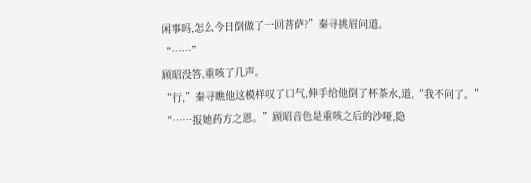闲事吗,怎么今日倒做了一回菩萨?”秦寻挑眉问道。
“……”
顾昭没答,重咳了几声。
“行,”秦寻瞧他这模样叹了口气,伸手给他倒了杯茶水,道,“我不问了。”
“……报她药方之恩。”顾昭音色是重咳之后的沙哑,隐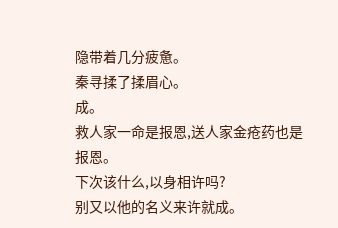隐带着几分疲惫。
秦寻揉了揉眉心。
成。
救人家一命是报恩,送人家金疮药也是报恩。
下次该什么,以身相许吗?
别又以他的名义来许就成。